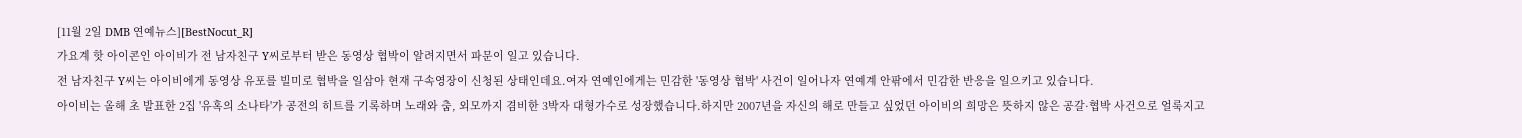[11월 2일 DMB 연예뉴스][BestNocut_R]
가요계 핫 아이콘인 아이비가 전 남자친구 Y씨로부터 받은 동영상 협박이 알려지면서 파문이 일고 있습니다.
전 남자친구 Y씨는 아이비에게 동영상 유포를 빌미로 협박을 일삼아 현재 구속영장이 신청된 상태인데요.여자 연예인에게는 민감한 '동영상 협박' 사건이 일어나자 연예계 안팎에서 민감한 반응을 일으키고 있습니다.
아이비는 올해 초 발표한 2집 '유혹의 소나타'가 공전의 히트를 기록하며 노래와 춤, 외모까지 겸비한 3박자 대형가수로 성장했습니다.하지만 2007년을 자신의 해로 만들고 싶었던 아이비의 희망은 뜻하지 않은 공갈·협박 사건으로 얼룩지고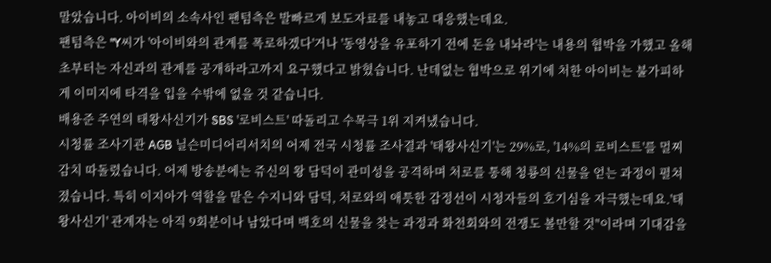말았습니다. 아이비의 소속사인 팬텀측은 발빠르게 보도자료를 내놓고 대응했는데요.
팬텀측은 "Y씨가 '아이비와의 관계를 폭로하겠다'거나 '동영상을 유포하기 전에 돈을 내놔라'는 내용의 협박을 가했고 올해 초부터는 자신과의 관계를 공개하라고까지 요구했다고 밝혔습니다. 난데없는 협박으로 위기에 처한 아이비는 불가피하게 이미지에 타격을 입을 수밖에 없을 것 같습니다.
배용준 주연의 태왕사신기가 SBS '로비스트' 따돌리고 수목극 1위 지켜냈습니다.
시청률 조사기관 AGB 닐슨미디어리서치의 어제 전국 시청률 조사결과 '태왕사신기'는 29%로, '14%의 로비스트'를 멀찌감치 따돌렸습니다. 어제 방송분에는 쥬신의 왕 담덕이 관미성을 공격하며 처로를 통해 청룡의 신물을 얻는 과정이 펼쳐졌습니다. 특히 이지아가 역할을 맡은 수지니와 담덕, 처로와의 애틋한 감정선이 시청자들의 호기심을 자극했는데요.'태왕사신기' 관계자는 아직 9회분이나 남았다며 백호의 신물을 찾는 과정과 화천회와의 전쟁도 볼만할 것"이라며 기대감을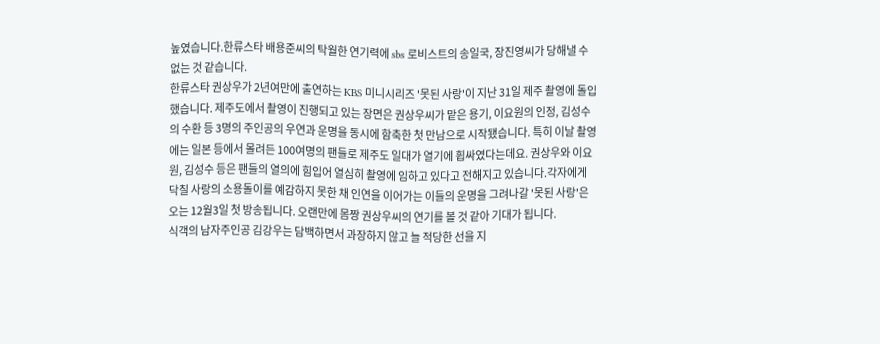높였습니다.한류스타 배용준씨의 탁월한 연기력에 sbs 로비스트의 송일국, 장진영씨가 당해낼 수 없는 것 같습니다.
한류스타 권상우가 2년여만에 출연하는 KBS 미니시리즈 '못된 사랑'이 지난 31일 제주 촬영에 돌입했습니다. 제주도에서 촬영이 진행되고 있는 장면은 권상우씨가 맡은 용기, 이요원의 인정, 김성수의 수환 등 3명의 주인공의 우연과 운명을 동시에 함축한 첫 만남으로 시작됐습니다. 특히 이날 촬영에는 일본 등에서 몰려든 100여명의 팬들로 제주도 일대가 열기에 휩싸였다는데요. 권상우와 이요원, 김성수 등은 팬들의 열의에 힘입어 열심히 촬영에 임하고 있다고 전해지고 있습니다.각자에게 닥칠 사랑의 소용돌이를 예감하지 못한 채 인연을 이어가는 이들의 운명을 그려나갈 '못된 사랑'은 오는 12월3일 첫 방송됩니다. 오랜만에 몸짱 권상우씨의 연기를 볼 것 같아 기대가 됩니다.
식객의 남자주인공 김강우는 담백하면서 과장하지 않고 늘 적당한 선을 지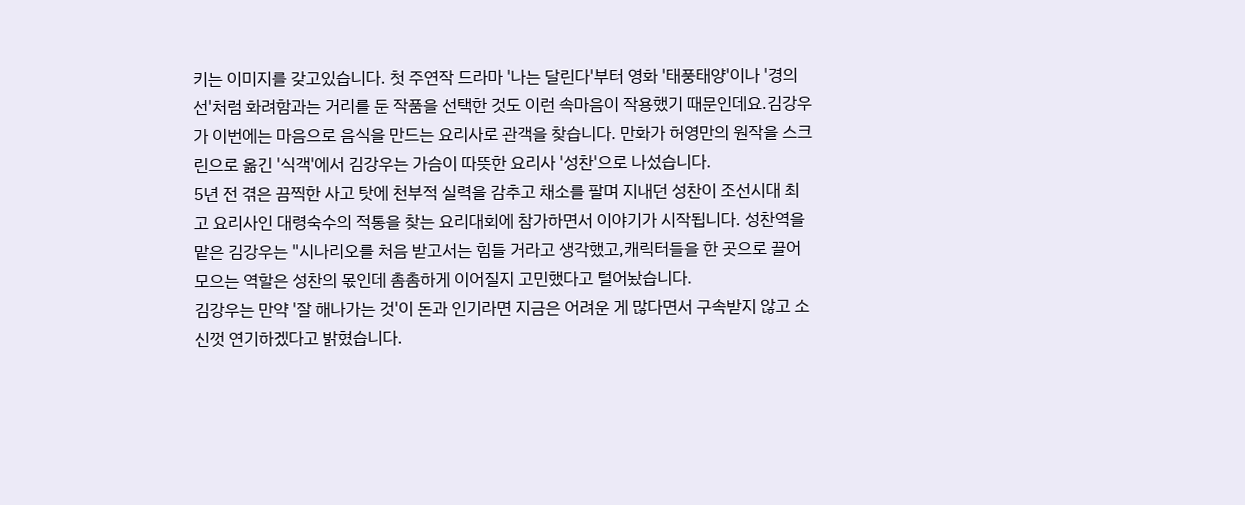키는 이미지를 갖고있습니다. 첫 주연작 드라마 '나는 달린다'부터 영화 '태풍태양'이나 '경의선'처럼 화려함과는 거리를 둔 작품을 선택한 것도 이런 속마음이 작용했기 때문인데요.김강우가 이번에는 마음으로 음식을 만드는 요리사로 관객을 찾습니다. 만화가 허영만의 원작을 스크린으로 옮긴 '식객'에서 김강우는 가슴이 따뜻한 요리사 '성찬'으로 나섰습니다.
5년 전 겪은 끔찍한 사고 탓에 천부적 실력을 감추고 채소를 팔며 지내던 성찬이 조선시대 최고 요리사인 대령숙수의 적통을 찾는 요리대회에 참가하면서 이야기가 시작됩니다. 성찬역을 맡은 김강우는 "시나리오를 처음 받고서는 힘들 거라고 생각했고,캐릭터들을 한 곳으로 끌어모으는 역할은 성찬의 몫인데 촘촘하게 이어질지 고민했다고 털어놨습니다.
김강우는 만약 '잘 해나가는 것'이 돈과 인기라면 지금은 어려운 게 많다면서 구속받지 않고 소신껏 연기하겠다고 밝혔습니다.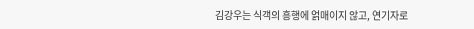김강우는 식객의 흥행에 얽매이지 않고, 연기자로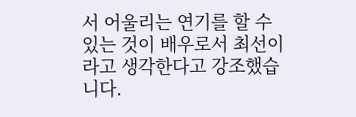서 어울리는 연기를 할 수 있는 것이 배우로서 최선이라고 생각한다고 강조했습니다.